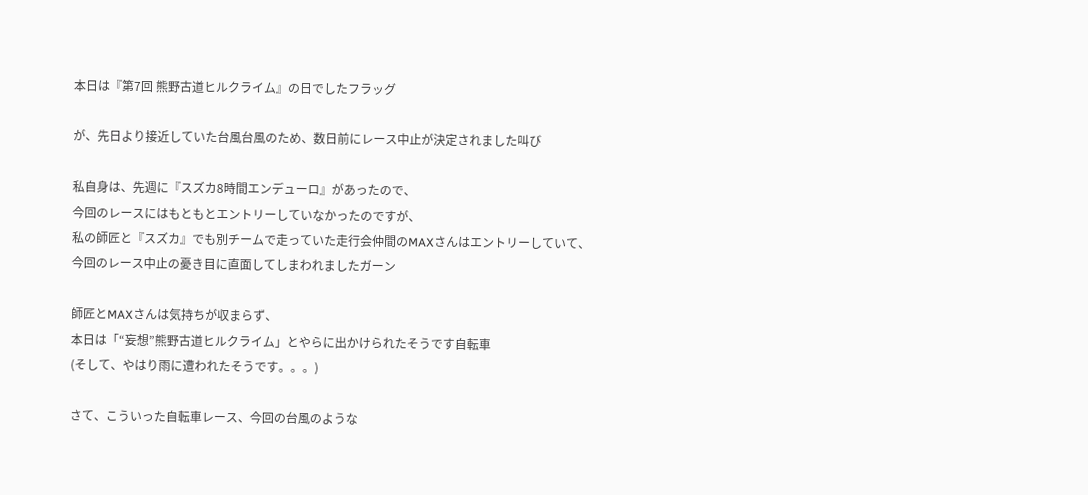本日は『第7回 熊野古道ヒルクライム』の日でしたフラッグ

が、先日より接近していた台風台風のため、数日前にレース中止が決定されました叫び

私自身は、先週に『スズカ8時間エンデューロ』があったので、
今回のレースにはもともとエントリーしていなかったのですが、
私の師匠と『スズカ』でも別チームで走っていた走行会仲間のMAXさんはエントリーしていて、
今回のレース中止の憂き目に直面してしまわれましたガーン

師匠とMAXさんは気持ちが収まらず、
本日は「“妄想”熊野古道ヒルクライム」とやらに出かけられたそうです自転車
(そして、やはり雨に遭われたそうです。。。)

さて、こういった自転車レース、今回の台風のような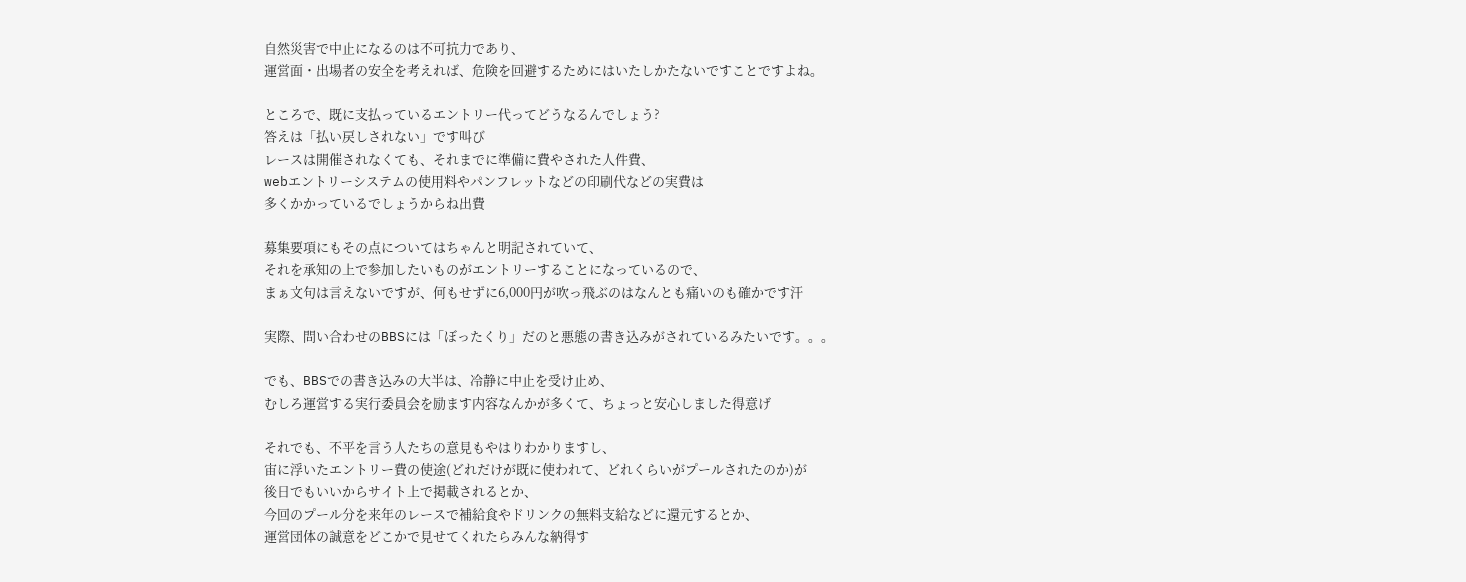自然災害で中止になるのは不可抗力であり、
運営面・出場者の安全を考えれば、危険を回避するためにはいたしかたないですことですよね。

ところで、既に支払っているエントリー代ってどうなるんでしょう?
答えは「払い戻しされない」です叫び
レースは開催されなくても、それまでに準備に費やされた人件費、
webエントリーシステムの使用料やパンフレットなどの印刷代などの実費は
多くかかっているでしょうからね出費

募集要項にもその点についてはちゃんと明記されていて、
それを承知の上で参加したいものがエントリーすることになっているので、
まぁ文句は言えないですが、何もせずに6,000円が吹っ飛ぶのはなんとも痛いのも確かです汗

実際、問い合わせのBBSには「ぼったくり」だのと悪態の書き込みがされているみたいです。。。

でも、BBSでの書き込みの大半は、冷静に中止を受け止め、
むしろ運営する実行委員会を励ます内容なんかが多くて、ちょっと安心しました得意げ

それでも、不平を言う人たちの意見もやはりわかりますし、
宙に浮いたエントリー費の使途(どれだけが既に使われて、どれくらいがプールされたのか)が
後日でもいいからサイト上で掲載されるとか、
今回のプール分を来年のレースで補給食やドリンクの無料支給などに還元するとか、
運営団体の誠意をどこかで見せてくれたらみんな納得す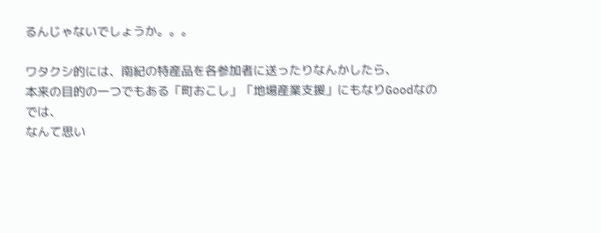るんじゃないでしょうか。。。

ワタクシ的には、南紀の特産品を各参加者に送ったりなんかしたら、
本来の目的の一つでもある「町おこし」「地場産業支援」にもなりGoodなのでは、
なんて思い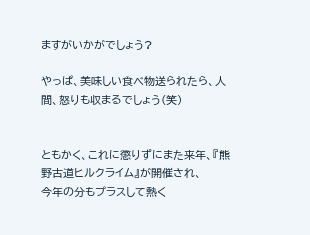ますがいかがでしょう?

やっぱ、美味しい食べ物送られたら、人間、怒りも収まるでしょう(笑)


ともかく、これに懲りずにまた来年、『熊野古道ヒルクライム』が開催され、
今年の分もプラスして熱く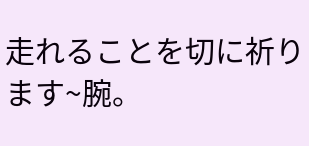走れることを切に祈ります~腕。